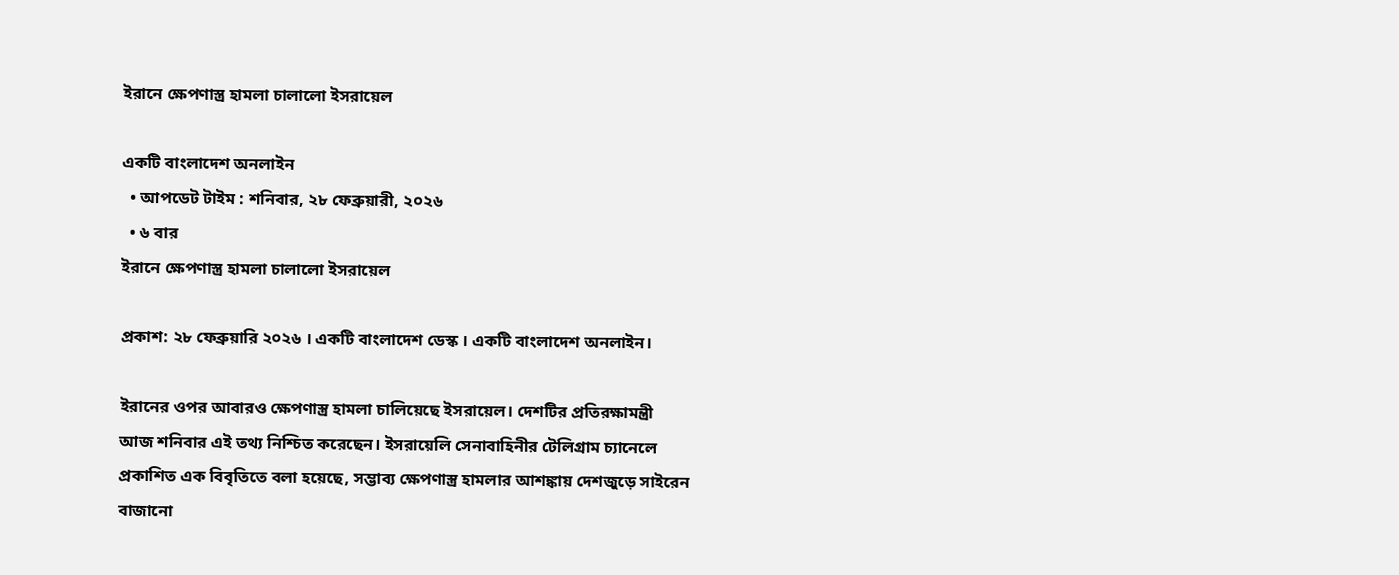ইরানে ক্ষেপণাস্ত্র হামলা চালালো ইসরায়েল

একটি বাংলাদেশ অনলাইন
  • আপডেট টাইম : শনিবার, ২৮ ফেব্রুয়ারী, ২০২৬
  • ৬ বার
ইরানে ক্ষেপণাস্ত্র হামলা চালালো ইসরায়েল

প্রকাশ: ২৮ ফেব্রুয়ারি ২০২৬ । একটি বাংলাদেশ ডেস্ক । একটি বাংলাদেশ অনলাইন।

ইরানের ওপর আবারও ক্ষেপণাস্ত্র হামলা চালিয়েছে ইসরায়েল। দেশটির প্রতিরক্ষামন্ত্রী আজ শনিবার এই তথ্য নিশ্চিত করেছেন। ইসরায়েলি সেনাবাহিনীর টেলিগ্রাম চ্যানেলে প্রকাশিত এক বিবৃতিতে বলা হয়েছে, সম্ভাব্য ক্ষেপণাস্ত্র হামলার আশঙ্কায় দেশজুড়ে সাইরেন বাজানো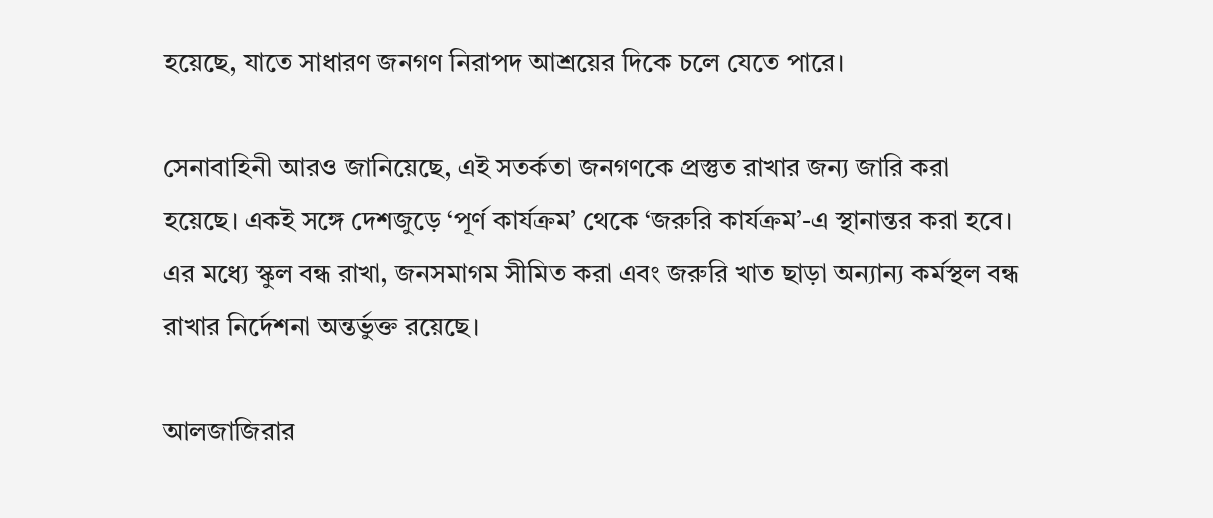হয়েছে, যাতে সাধারণ জনগণ নিরাপদ আশ্রয়ের দিকে চলে যেতে পারে।

সেনাবাহিনী আরও জানিয়েছে, এই সতর্কতা জনগণকে প্রস্তুত রাখার জন্য জারি করা হয়েছে। একই সঙ্গে দেশজুড়ে ‘পূর্ণ কার্যক্রম’ থেকে ‘জরুরি কার্যক্রম’-এ স্থানান্তর করা হবে। এর মধ্যে স্কুল বন্ধ রাখা, জনসমাগম সীমিত করা এবং জরুরি খাত ছাড়া অন্যান্য কর্মস্থল বন্ধ রাখার নির্দেশনা অন্তর্ভুক্ত রয়েছে।

আলজাজিরার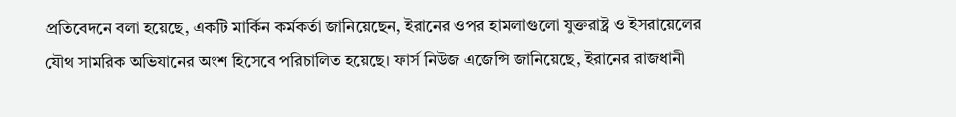প্রতিবেদনে বলা হয়েছে, একটি মার্কিন কর্মকর্তা জানিয়েছেন, ইরানের ওপর হামলাগুলো যুক্তরাষ্ট্র ও ইসরায়েলের যৌথ সামরিক অভিযানের অংশ হিসেবে পরিচালিত হয়েছে। ফার্স নিউজ এজেন্সি জানিয়েছে, ইরানের রাজধানী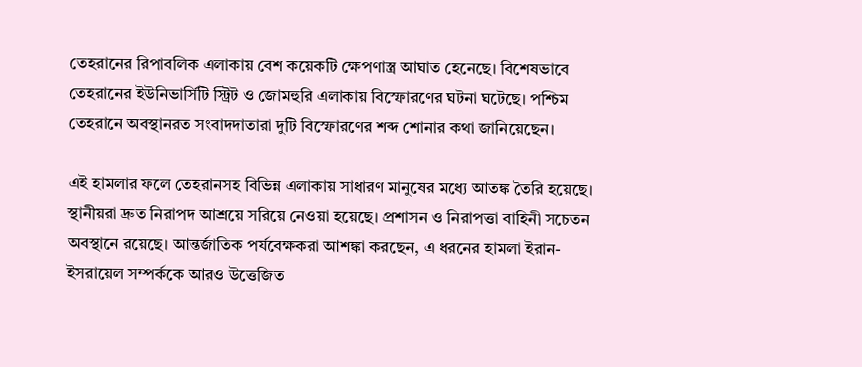তেহরানের রিপাবলিক এলাকায় বেশ কয়েকটি ক্ষেপণাস্ত্র আঘাত হেনেছে। বিশেষভাবে তেহরানের ইউনিভার্সিটি স্ট্রিট ও জোমহুরি এলাকায় বিস্ফোরণের ঘটনা ঘটেছে। পশ্চিম তেহরানে অবস্থানরত সংবাদদাতারা দুটি বিস্ফোরণের শব্দ শোনার কথা জানিয়েছেন।

এই হামলার ফলে তেহরানসহ বিভিন্ন এলাকায় সাধারণ মানুষের মধ্যে আতঙ্ক তৈরি হয়েছে। স্থানীয়রা দ্রুত নিরাপদ আশ্রয়ে সরিয়ে নেওয়া হয়েছে। প্রশাসন ও নিরাপত্তা বাহিনী সচেতন অবস্থানে রয়েছে। আন্তর্জাতিক পর্যবেক্ষকরা আশঙ্কা করছেন, এ ধরনের হামলা ইরান-ইসরায়েল সম্পর্ককে আরও উত্তেজিত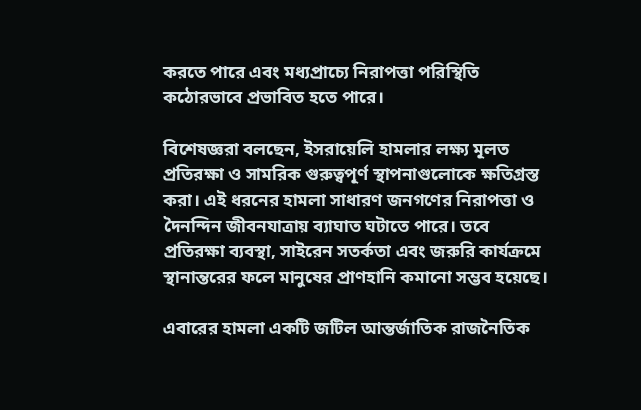করতে পারে এবং মধ্যপ্রাচ্যে নিরাপত্তা পরিস্থিতি কঠোরভাবে প্রভাবিত হতে পারে।

বিশেষজ্ঞরা বলছেন, ইসরায়েলি হামলার লক্ষ্য মূলত প্রতিরক্ষা ও সামরিক গুরুত্বপূর্ণ স্থাপনাগুলোকে ক্ষতিগ্রস্ত করা। এই ধরনের হামলা সাধারণ জনগণের নিরাপত্তা ও দৈনন্দিন জীবনযাত্রায় ব্যাঘাত ঘটাতে পারে। তবে প্রতিরক্ষা ব্যবস্থা, সাইরেন সতর্কতা এবং জরুরি কার্যক্রমে স্থানান্তরের ফলে মানুষের প্রাণহানি কমানো সম্ভব হয়েছে।

এবারের হামলা একটি জটিল আন্তর্জাতিক রাজনৈতিক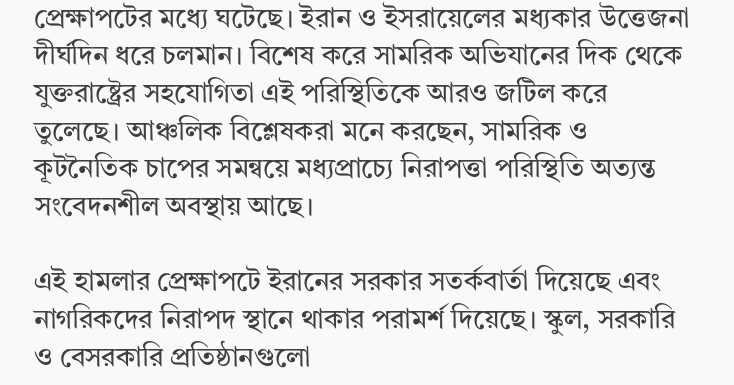প্রেক্ষাপটের মধ্যে ঘটেছে। ইরান ও ইসরায়েলের মধ্যকার উত্তেজনা দীর্ঘদিন ধরে চলমান। বিশেষ করে সামরিক অভিযানের দিক থেকে যুক্তরাষ্ট্রের সহযোগিতা এই পরিস্থিতিকে আরও জটিল করে তুলেছে। আঞ্চলিক বিশ্লেষকরা মনে করছেন, সামরিক ও কূটনৈতিক চাপের সমন্বয়ে মধ্যপ্রাচ্যে নিরাপত্তা পরিস্থিতি অত্যন্ত সংবেদনশীল অবস্থায় আছে।

এই হামলার প্রেক্ষাপটে ইরানের সরকার সতর্কবার্তা দিয়েছে এবং নাগরিকদের নিরাপদ স্থানে থাকার পরামর্শ দিয়েছে। স্কুল, সরকারি ও বেসরকারি প্রতিষ্ঠানগুলো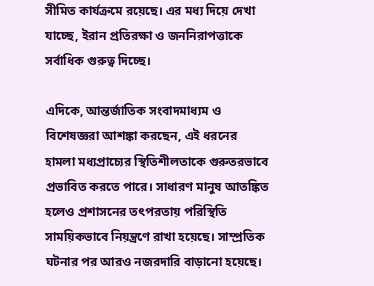সীমিত কার্যক্রমে রয়েছে। এর মধ্য দিয়ে দেখা যাচ্ছে, ইরান প্রতিরক্ষা ও জননিরাপত্তাকে সর্বাধিক গুরুত্ব দিচ্ছে।

এদিকে, আন্তর্জাতিক সংবাদমাধ্যম ও বিশেষজ্ঞরা আশঙ্কা করছেন, এই ধরনের হামলা মধ্যপ্রাচ্যের স্থিতিশীলতাকে গুরুতরভাবে প্রভাবিত করতে পারে। সাধারণ মানুষ আতঙ্কিত হলেও প্রশাসনের তৎপরতায় পরিস্থিতি সাময়িকভাবে নিয়ন্ত্রণে রাখা হয়েছে। সাম্প্রতিক ঘটনার পর আরও নজরদারি বাড়ানো হয়েছে।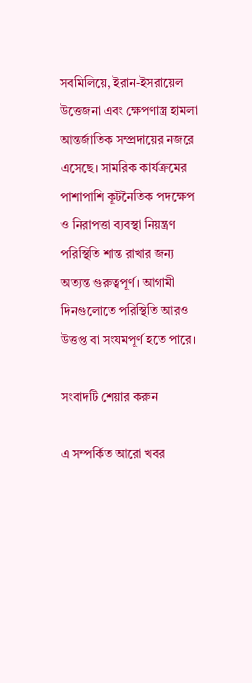সবমিলিয়ে, ইরান-ইসরায়েল উত্তেজনা এবং ক্ষেপণাস্ত্র হামলা আন্তর্জাতিক সম্প্রদায়ের নজরে এসেছে। সামরিক কার্যক্রমের পাশাপাশি কূটনৈতিক পদক্ষেপ ও নিরাপত্তা ব্যবস্থা নিয়ন্ত্রণ পরিস্থিতি শান্ত রাখার জন্য অত্যন্ত গুরুত্বপূর্ণ। আগামী দিনগুলোতে পরিস্থিতি আরও উত্তপ্ত বা সংযমপূর্ণ হতে পারে।

সংবাদটি শেয়ার করুন

এ সম্পর্কিত আরো খবর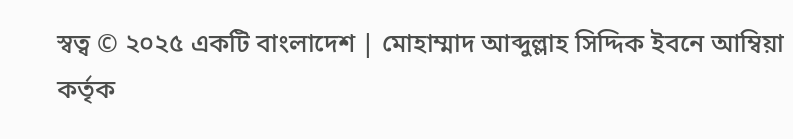স্বত্ব © ২০২৫ একটি বাংলাদেশ | মোহাম্মাদ আব্দুল্লাহ সিদ্দিক ইবনে আম্বিয়া কর্তৃক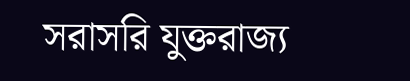সরাসরি যুক্তরাজ্য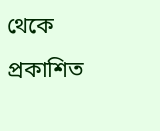থেকে প্রকাশিত